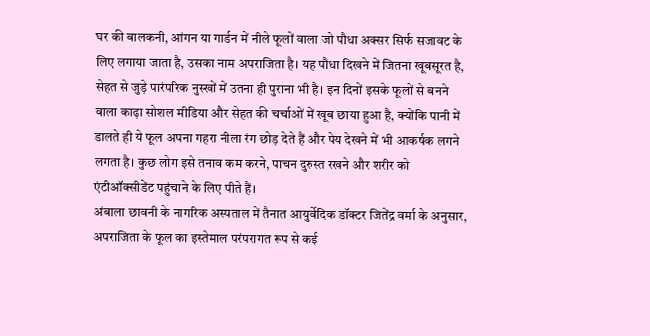घर की बालकनी, आंगन या गार्डन में नीले फूलों वाला जो पौधा अक्सर सिर्फ सजावट के लिए लगाया जाता है, उसका नाम अपराजिता है। यह पौधा दिखने में जितना खूबसूरत है, सेहत से जुड़े पारंपरिक नुस्खों में उतना ही पुराना भी है। इन दिनों इसके फूलों से बनने वाला काढ़ा सोशल मीडिया और सेहत की चर्चाओं में खूब छाया हुआ है, क्योंकि पानी में डालते ही ये फूल अपना गहरा नीला रंग छोड़ देते हैं और पेय देखने में भी आकर्षक लगने लगता है। कुछ लोग इसे तनाव कम करने, पाचन दुरुस्त रखने और शरीर को एंटीऑक्सीडेंट पहुंचाने के लिए पीते हैं।
अंबाला छावनी के नागरिक अस्पताल में तैनात आयुर्वेदिक डॉक्टर जितेंद्र वर्मा के अनुसार, अपराजिता के फूल का इस्तेमाल परंपरागत रूप से कई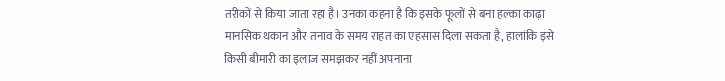तरीकों से किया जाता रहा है। उनका कहना है कि इसके फूलों से बना हल्का काढ़ा मानसिक थकान और तनाव के समय राहत का एहसास दिला सकता है, हालांकि इसे किसी बीमारी का इलाज समझकर नहीं अपनाना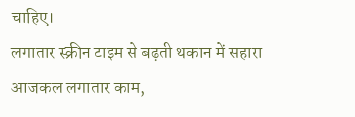चाहिए।
लगातार स्क्रीन टाइम से बढ़ती थकान में सहारा
आजकल लगातार काम,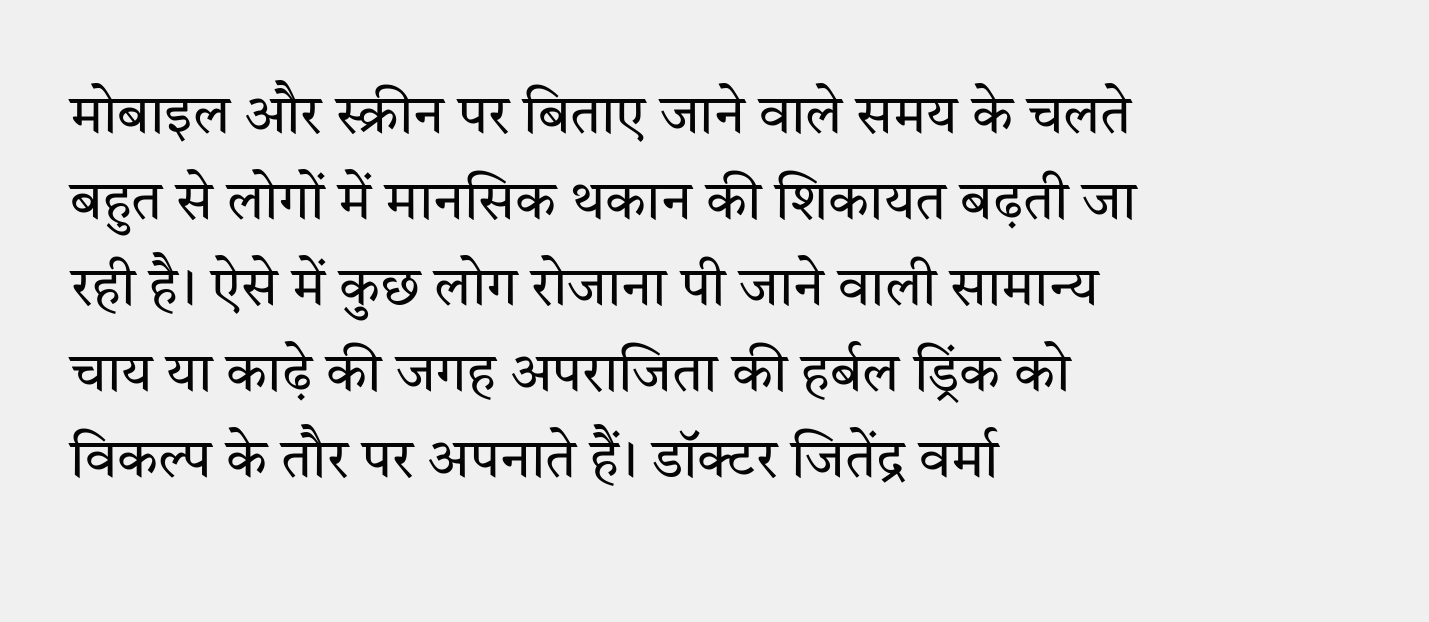मोबाइल और स्क्रीन पर बिताए जाने वाले समय के चलते बहुत से लोगों में मानसिक थकान की शिकायत बढ़ती जा रही है। ऐसे में कुछ लोग रोजाना पी जाने वाली सामान्य चाय या काढ़े की जगह अपराजिता की हर्बल ड्रिंक को विकल्प के तौर पर अपनाते हैं। डॉक्टर जितेंद्र वर्मा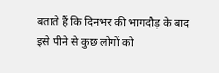बताते हैं कि दिनभर की भागदौड़ के बाद इसे पीने से कुछ लोगों को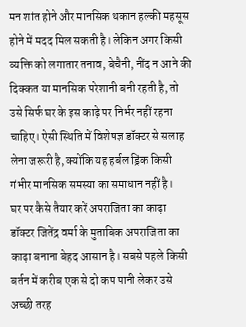मन शांत होने और मानसिक थकान हल्की महसूस होने में मदद मिल सकती है। लेकिन अगर किसी व्यक्ति को लगातार तनाव, बेचैनी, नींद न आने की दिक्कत या मानसिक परेशानी बनी रहती है, तो उसे सिर्फ घर के इस काढ़े पर निर्भर नहीं रहना चाहिए। ऐसी स्थिति में विशेषज्ञ डॉक्टर से सलाह लेना जरूरी है, क्योंकि यह हर्बल ड्रिंक किसी गंभीर मानसिक समस्या का समाधान नहीं है।
घर पर कैसे तैयार करें अपराजिता का काढ़ा
डॉक्टर जितेंद्र वर्मा के मुताबिक अपराजिता का काढ़ा बनाना बेहद आसान है। सबसे पहले किसी बर्तन में करीब एक से दो कप पानी लेकर उसे अच्छी तरह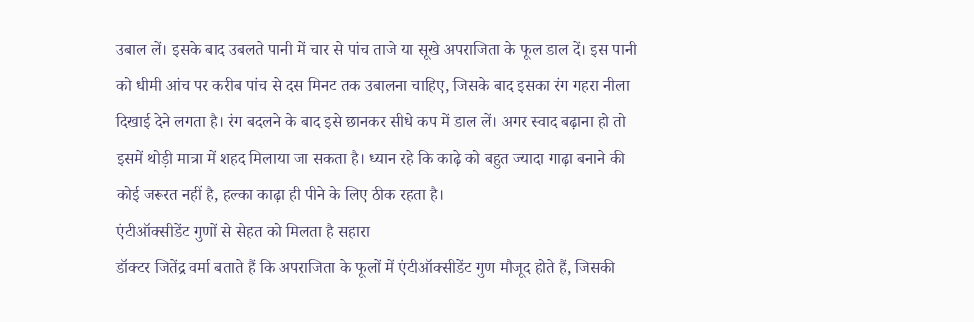उबाल लें। इसके बाद उबलते पानी में चार से पांच ताजे या सूखे अपराजिता के फूल डाल दें। इस पानी को धीमी आंच पर करीब पांच से दस मिनट तक उबालना चाहिए, जिसके बाद इसका रंग गहरा नीला दिखाई देने लगता है। रंग बदलने के बाद इसे छानकर सीधे कप में डाल लें। अगर स्वाद बढ़ाना हो तो इसमें थोड़ी मात्रा में शहद मिलाया जा सकता है। ध्यान रहे कि काढ़े को बहुत ज्यादा गाढ़ा बनाने की कोई जरूरत नहीं है, हल्का काढ़ा ही पीने के लिए ठीक रहता है।
एंटीऑक्सीडेंट गुणों से सेहत को मिलता है सहारा
डॉक्टर जितेंद्र वर्मा बताते हैं कि अपराजिता के फूलों में एंटीऑक्सीडेंट गुण मौजूद होते हैं, जिसकी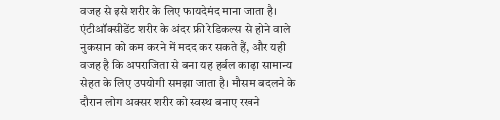वजह से इसे शरीर के लिए फायदेमंद माना जाता है। एंटीऑक्सीडेंट शरीर के अंदर फ्री रेडिकल्स से होने वाले नुकसान को कम करने में मदद कर सकते हैं, और यही वजह है कि अपराजिता से बना यह हर्बल काढ़ा सामान्य सेहत के लिए उपयोगी समझा जाता है। मौसम बदलने के दौरान लोग अक्सर शरीर को स्वस्थ बनाए रखने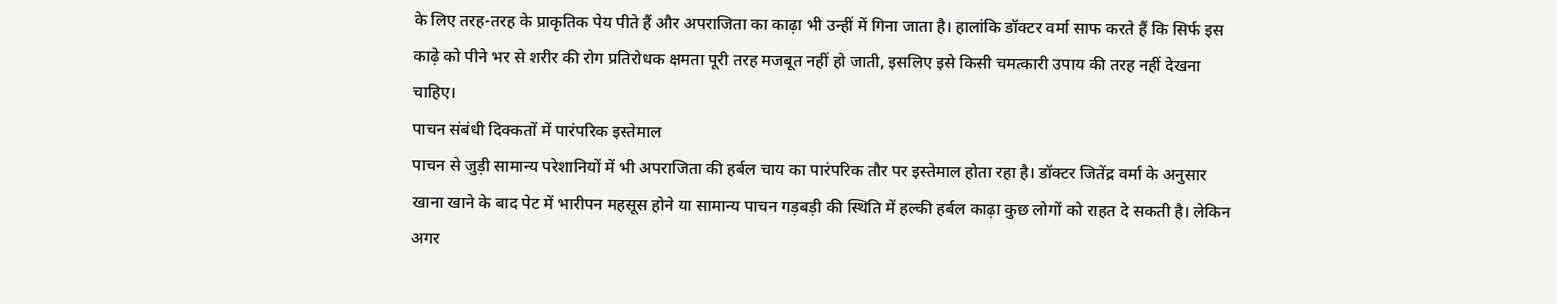के लिए तरह-तरह के प्राकृतिक पेय पीते हैं और अपराजिता का काढ़ा भी उन्हीं में गिना जाता है। हालांकि डॉक्टर वर्मा साफ करते हैं कि सिर्फ इस काढ़े को पीने भर से शरीर की रोग प्रतिरोधक क्षमता पूरी तरह मजबूत नहीं हो जाती, इसलिए इसे किसी चमत्कारी उपाय की तरह नहीं देखना चाहिए।
पाचन संबंधी दिक्कतों में पारंपरिक इस्तेमाल
पाचन से जुड़ी सामान्य परेशानियों में भी अपराजिता की हर्बल चाय का पारंपरिक तौर पर इस्तेमाल होता रहा है। डॉक्टर जितेंद्र वर्मा के अनुसार खाना खाने के बाद पेट में भारीपन महसूस होने या सामान्य पाचन गड़बड़ी की स्थिति में हल्की हर्बल काढ़ा कुछ लोगों को राहत दे सकती है। लेकिन अगर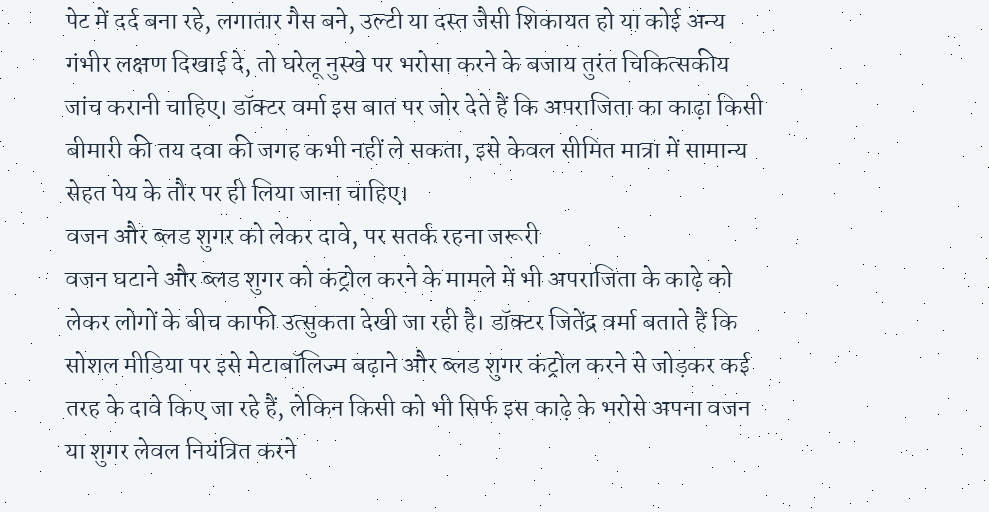पेट में दर्द बना रहे, लगातार गैस बने, उल्टी या दस्त जैसी शिकायत हो या कोई अन्य गंभीर लक्षण दिखाई दे, तो घरेलू नुस्खे पर भरोसा करने के बजाय तुरंत चिकित्सकीय जांच करानी चाहिए। डॉक्टर वर्मा इस बात पर जोर देते हैं कि अपराजिता का काढ़ा किसी बीमारी की तय दवा की जगह कभी नहीं ले सकता, इसे केवल सीमित मात्रा में सामान्य सेहत पेय के तौर पर ही लिया जाना चाहिए।
वजन और ब्लड शुगर को लेकर दावे, पर सतर्क रहना जरूरी
वजन घटाने और ब्लड शुगर को कंट्रोल करने के मामले में भी अपराजिता के काढ़े को लेकर लोगों के बीच काफी उत्सुकता देखी जा रही है। डॉक्टर जितेंद्र वर्मा बताते हैं कि सोशल मीडिया पर इसे मेटाबॉलिज्म बढ़ाने और ब्लड शुगर कंट्रोल करने से जोड़कर कई तरह के दावे किए जा रहे हैं, लेकिन किसी को भी सिर्फ इस काढ़े के भरोसे अपना वजन या शुगर लेवल नियंत्रित करने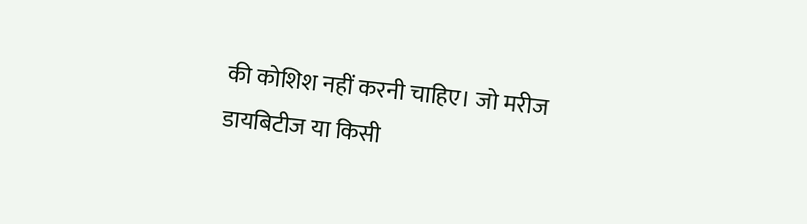की कोशिश नहीं करनी चाहिए। जो मरीज डायबिटीज या किसी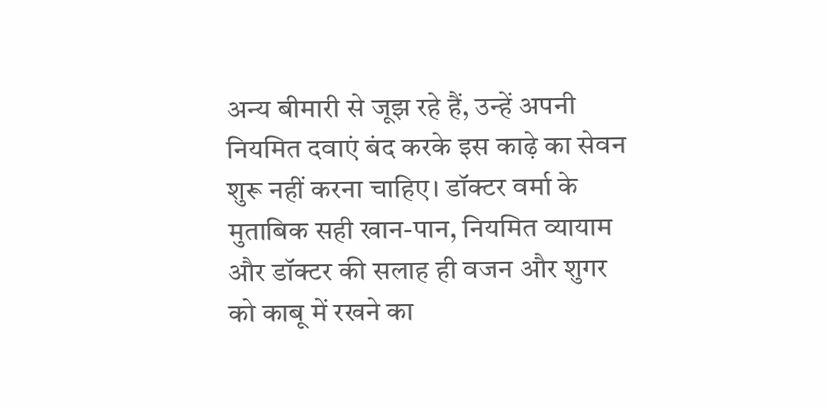अन्य बीमारी से जूझ रहे हैं, उन्हें अपनी नियमित दवाएं बंद करके इस काढ़े का सेवन शुरू नहीं करना चाहिए। डॉक्टर वर्मा के मुताबिक सही खान-पान, नियमित व्यायाम और डॉक्टर की सलाह ही वजन और शुगर को काबू में रखने का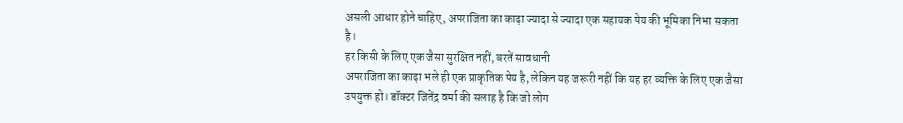असली आधार होने चाहिए, अपराजिता का काढ़ा ज्यादा से ज्यादा एक सहायक पेय की भूमिका निभा सकता है।
हर किसी के लिए एक जैसा सुरक्षित नहीं, बरतें सावधानी
अपराजिता का काढ़ा भले ही एक प्राकृतिक पेय है, लेकिन यह जरूरी नहीं कि यह हर व्यक्ति के लिए एक जैसा उपयुक्त हो। डॉक्टर जितेंद्र वर्मा की सलाह है कि जो लोग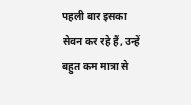पहली बार इसका सेवन कर रहे हैं, उन्हें बहुत कम मात्रा से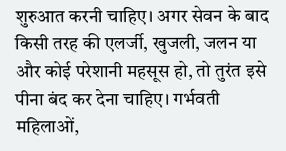शुरुआत करनी चाहिए। अगर सेवन के बाद किसी तरह की एलर्जी, खुजली, जलन या और कोई परेशानी महसूस हो, तो तुरंत इसे पीना बंद कर देना चाहिए। गर्भवती महिलाओं,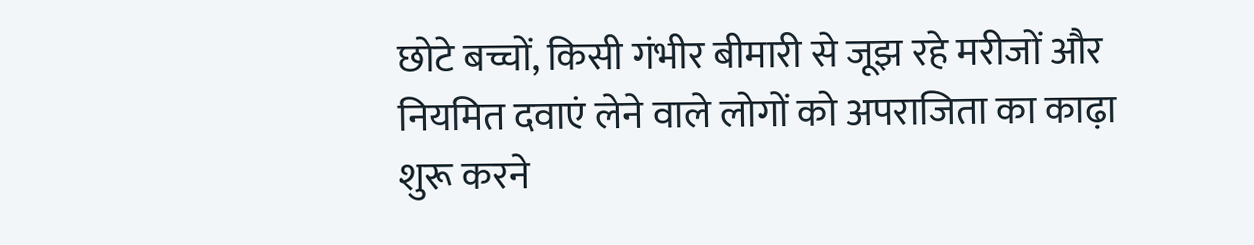छोटे बच्चों, किसी गंभीर बीमारी से जूझ रहे मरीजों और नियमित दवाएं लेने वाले लोगों को अपराजिता का काढ़ा शुरू करने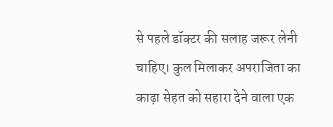से पहले डॉक्टर की सलाह जरूर लेनी चाहिए। कुल मिलाकर अपराजिता का काढ़ा सेहत को सहारा देने वाला एक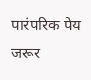पारंपरिक पेय जरूर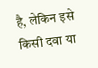है, लेकिन इसे किसी दवा या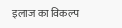इलाज का विकल्प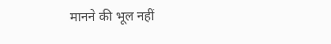मानने की भूल नहीं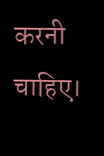करनी चाहिए।